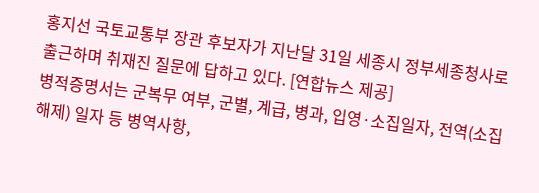홍지선 국토교통부 장관 후보자가 지난달 31일 세종시 정부세종청사로 출근하며 취재진 질문에 답하고 있다. [연합뉴스 제공]
병적증명서는 군복무 여부, 군별, 계급, 병과, 입영·소집일자, 전역(소집해제) 일자 등 병역사항,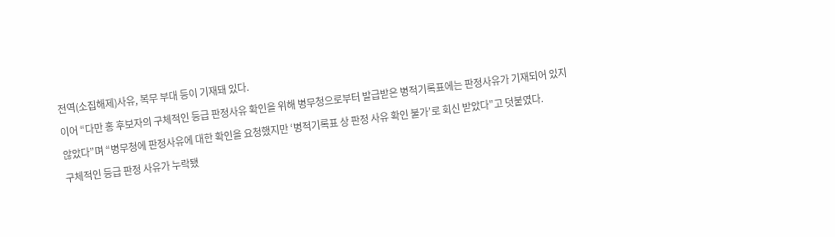전역(소집해제)사유, 복무 부대 등이 기재돼 있다.
이어 “다만 홍 후보자의 구체적인 등급 판정사유 확인을 위해 병무청으로부터 발급받은 병적기록표에는 판정사유가 기재되어 있지 않았다”며 “병무청에 판정사유에 대한 확인을 요청했지만 ‘병적기록표 상 판정 사유 확인 불가’로 회신 받았다”고 덧붙였다.
구체적인 등급 판정 사유가 누락됐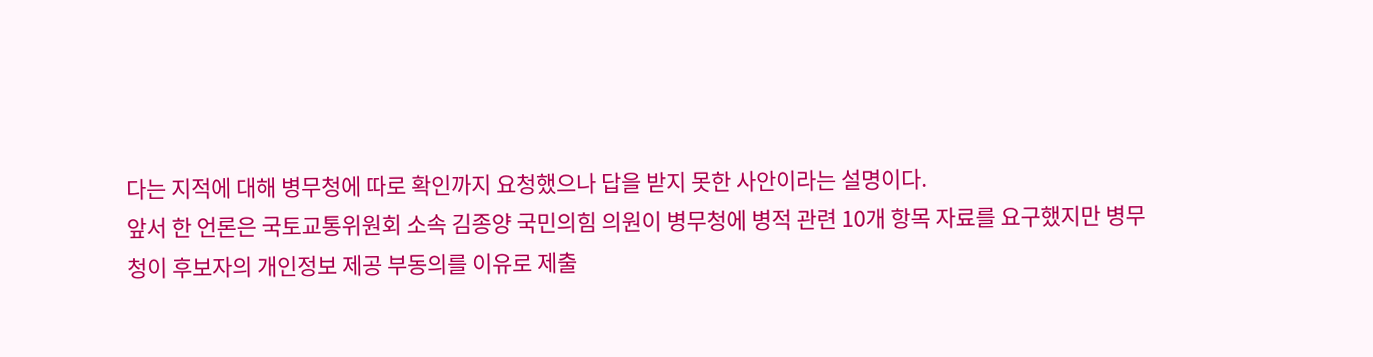다는 지적에 대해 병무청에 따로 확인까지 요청했으나 답을 받지 못한 사안이라는 설명이다.
앞서 한 언론은 국토교통위원회 소속 김종양 국민의힘 의원이 병무청에 병적 관련 10개 항목 자료를 요구했지만 병무청이 후보자의 개인정보 제공 부동의를 이유로 제출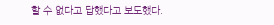할 수 없다고 답했다고 보도했다.